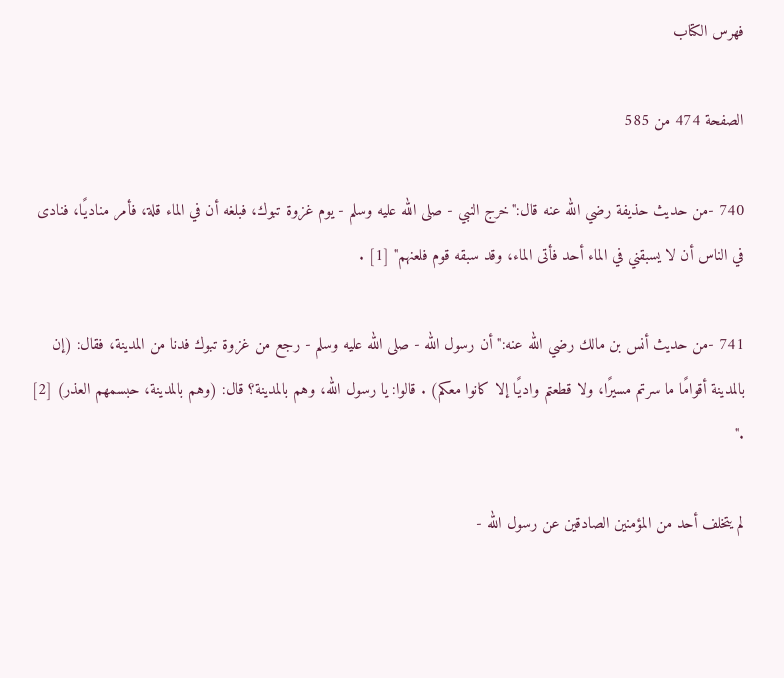فهرس الكتاب

الصفحة 474 من 585

740 -من حديث حذيفة رضي الله عنه قال:"خرج النبي - صلى الله عليه وسلم - يوم غزوة تبوك، فبلغه أن في الماء قلة، فأمر مناديًا، فنادى في الناس أن لا يسبقني في الماء أحد فأتى الماء، وقد سبقه قوم فلعنهم" [1] .

741 -من حديث أنس بن مالك رضي الله عنه:"أن رسول الله - صلى الله عليه وسلم - رجع من غزوة تبوك فدنا من المدينة، فقال: (إن بالمدينة أقوامًا ما سرتم مسيرًا، ولا قطعتم واديًا إلا كانوا معكم) . قالوا: يا رسول الله، وهم بالمدينة؟ قال: (وهم بالمدينة، حبسمهم العذر) [2] ."

لم يتخلف أحد من المؤمنين الصادقين عن رسول الله -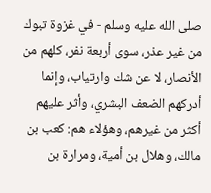صلى الله عليه وسلم - في غزوة تبوك من غير عذر، سوى أربعة نفر، كلهم من الأنصار، لا عن شك وارتياب، وإنما أدركهم الضعف البشري، وأثر عليهم أكثر من غيرهم، وهؤلاء هم: كعب بن مالك، وهلال بن أمية، ومرارة بن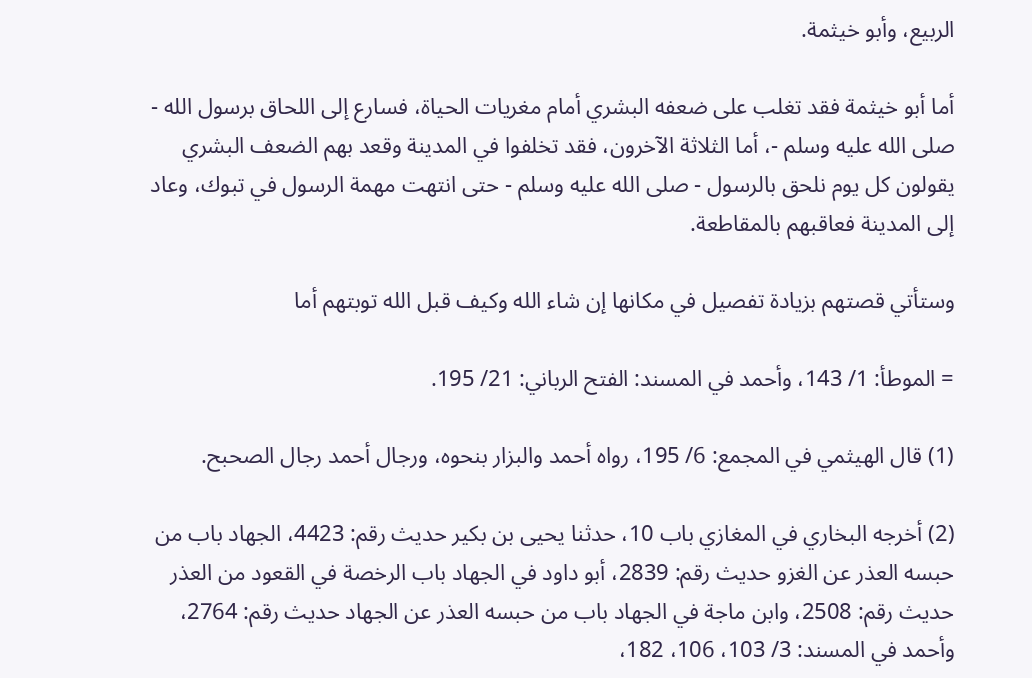الربيع، وأبو خيثمة.

أما أبو خيثمة فقد تغلب على ضعفه البشري أمام مغريات الحياة، فسارع إلى اللحاق برسول الله - صلى الله عليه وسلم -، أما الثلاثة الآخرون، فقد تخلفوا في المدينة وقعد بهم الضعف البشري يقولون كل يوم نلحق بالرسول - صلى الله عليه وسلم - حتى انتهت مهمة الرسول في تبوك، وعاد إلى المدينة فعاقبهم بالمقاطعة.

وستأتي قصتهم بزيادة تفصيل في مكانها إن شاء الله وكيف قبل الله توبتهم أما

= الموطأ: 1/ 143، وأحمد في المسند: الفتح الرباني: 21/ 195.

(1) قال الهيثمي في المجمع: 6/ 195، رواه أحمد والبزار بنحوه، ورجال أحمد رجال الصحبح.

(2) أخرجه البخاري في المغازي باب 10، حدثنا يحيى بن بكير حديث رقم: 4423، الجهاد باب من حبسه العذر عن الغزو حديث رقم: 2839، أبو داود في الجهاد باب الرخصة في القعود من العذر حديث رقم: 2508، وابن ماجة في الجهاد باب من حبسه العذر عن الجهاد حديث رقم: 2764، وأحمد في المسند: 3/ 103، 106، 182،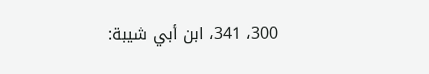300، 341، ابن أبي شيبة: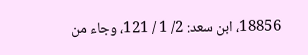18856، ابن سعد: 2/ 1 / 121، وجاء من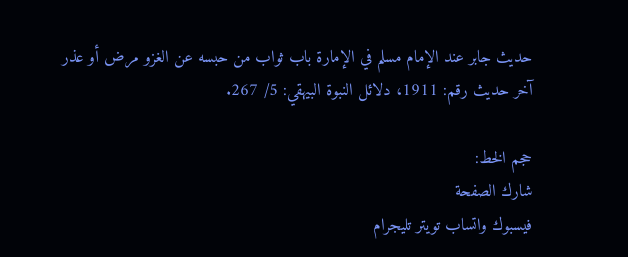حديث جابر عند الإمام مسلم في الإمارة باب ثواب من حبسه عن الغزو مرض أو عذر آخر حديث رقم: 1911، دلائل النبوة البيهقي: 5/ 267.

حجم الخط:
شارك الصفحة
فيسبوك واتساب تويتر تليجرام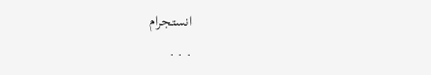انستجرام
. . .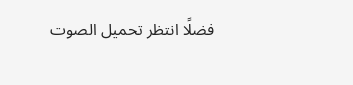فضلًا انتظر تحميل الصوت